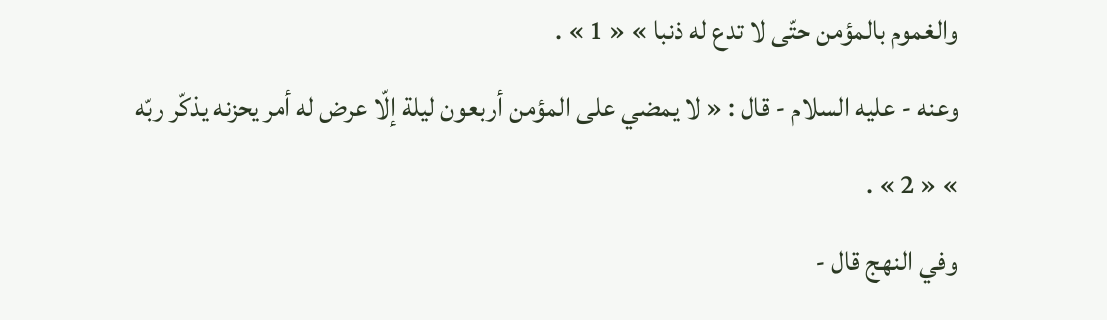والغموم بالمؤمن حتّى لا تدع له ذنبا » « 1 » .
وعنه - عليه السلام - قال : « لا يمضي على المؤمن أربعون ليلة إلّا عرض له أمر يحزنه يذكّر ربّه » « 2 » .
وفي النهج قال -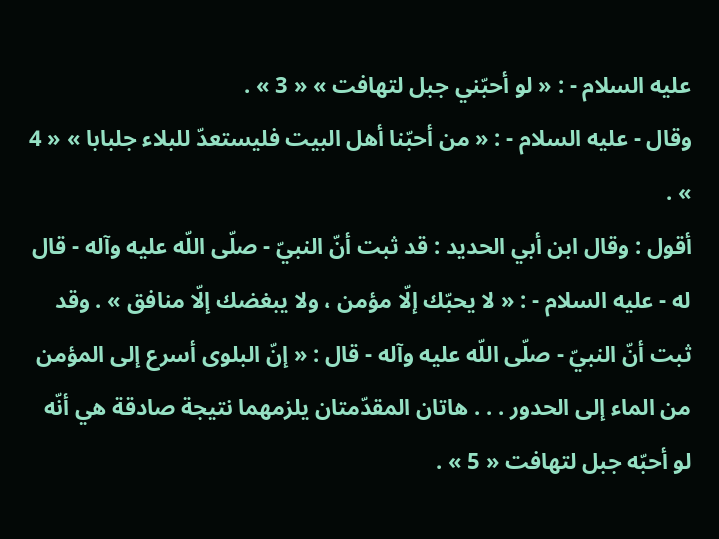عليه السلام - : « لو أحبّني جبل لتهافت » « 3 » .
وقال - عليه السلام - : « من أحبّنا أهل البيت فليستعدّ للبلاء جلبابا » « 4 » .
أقول : وقال ابن أبي الحديد : قد ثبت أنّ النبيّ - صلّى اللّه عليه وآله - قال له - عليه السلام - : « لا يحبّك إلّا مؤمن ، ولا يبغضك إلّا منافق » . وقد ثبت أنّ النبيّ - صلّى اللّه عليه وآله - قال : « إنّ البلوى أسرع إلى المؤمن من الماء إلى الحدور . . . هاتان المقدّمتان يلزمهما نتيجة صادقة هي أنّه لو أحبّه جبل لتهافت « 5 » .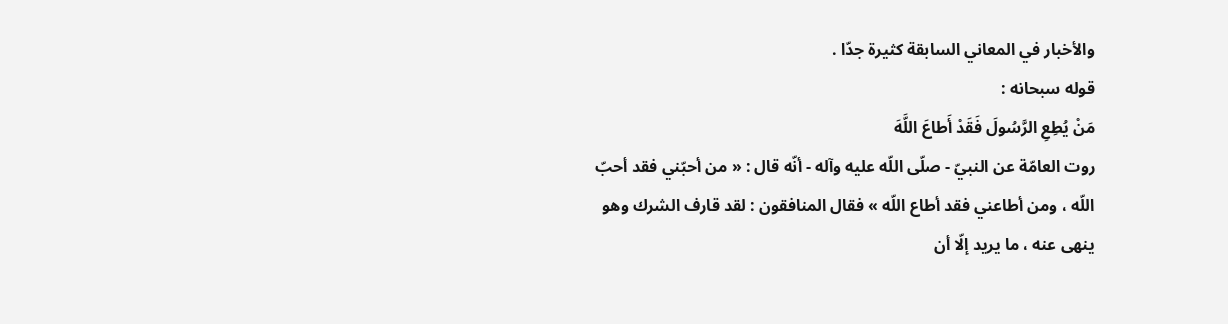والأخبار في المعاني السابقة كثيرة جدّا .
قوله سبحانه :
مَنْ يُطِعِ الرَّسُولَ فَقَدْ أَطاعَ اللَّهَ
روت العامّة عن النبيّ - صلّى اللّه عليه وآله - أنّه قال : « من أحبّني فقد أحبّ اللّه ، ومن أطاعني فقد أطاع اللّه » فقال المنافقون : لقد قارف الشرك وهو ينهى عنه ، ما يريد إلّا أن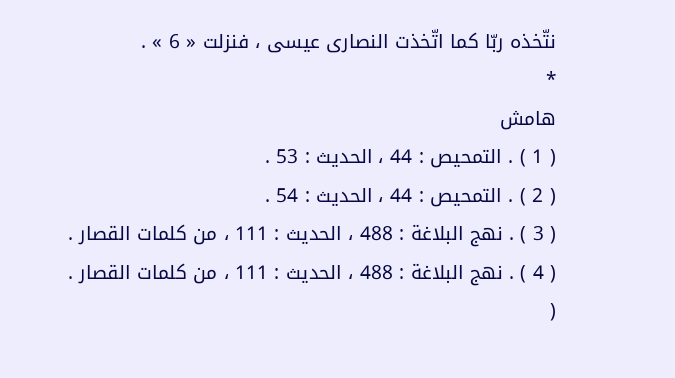نتّخذه ربّا كما اتّخذت النصارى عيسى ، فنزلت « 6 » .
*
هامش
( 1 ) . التمحيص : 44 ، الحديث : 53 .
( 2 ) . التمحيص : 44 ، الحديث : 54 .
( 3 ) . نهج البلاغة : 488 ، الحديث : 111 ، من كلمات القصار .
( 4 ) . نهج البلاغة : 488 ، الحديث : 111 ، من كلمات القصار .
(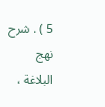5 ) . شرح نهج البلاغة ،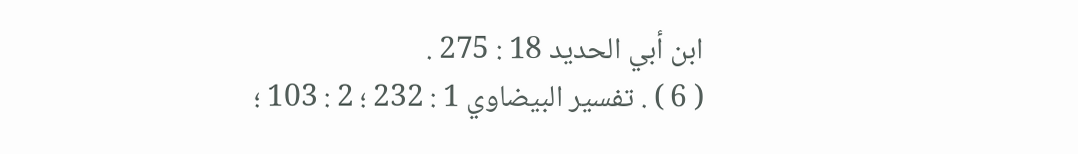ابن أبي الحديد 18 : 275 .
( 6 ) . تفسير البيضاوي 1 : 232 ؛ 2 : 103 ؛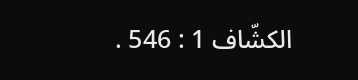الكشّاف 1 : 546 .